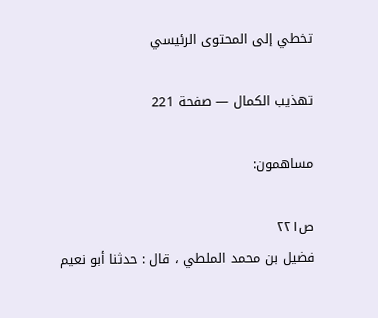تخطي إلى المحتوى الرئيسي

تهذيب الكمال — صفحة 221

مساهمون:

ص٢٢١
فضيل بن محمد الملطي ، قال : حدثنا أبو نعيم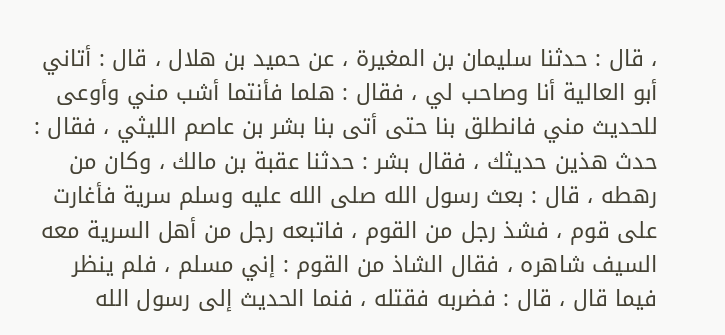، قال : حدثنا سليمان بن المغيرة ، عن حميد بن هلال ، قال : أتاني أبو العالية أنا وصاحب لي ، فقال : هلما فأنتما أشب مني وأوعى للحديث مني فانطلق بنا حتى أتى بنا بشر بن عاصم الليثي ، فقال : حدث هذين حديثك ، فقال بشر : حدثنا عقبة بن مالك ، وكان من رهطه ، قال : بعث رسول الله صلى الله عليه وسلم سرية فأغارت على قوم ، فشذ رجل من القوم ، فاتبعه رجل من أهل السرية معه السيف شاهره ، فقال الشاذ من القوم : إني مسلم ، فلم ينظر فيما قال ، قال : فضربه فقتله ، فنما الحديث إلى رسول الله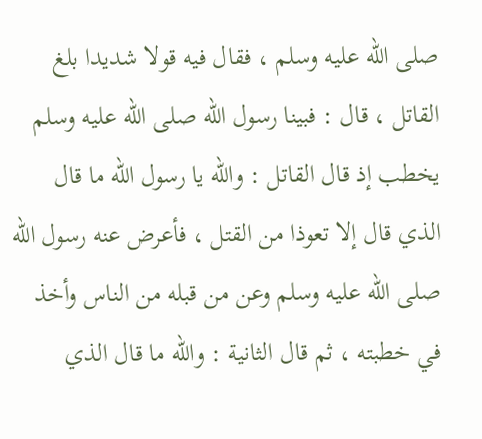صلى الله عليه وسلم ، فقال فيه قولا شديدا بلغ القاتل ، قال : فبينا رسول الله صلى الله عليه وسلم يخطب إذ قال القاتل : والله يا رسول الله ما قال الذي قال إلا تعوذا من القتل ، فأعرض عنه رسول الله صلى الله عليه وسلم وعن من قبله من الناس وأخذ في خطبته ، ثم قال الثانية : والله ما قال الذي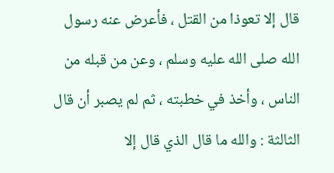قال إلا تعوذا من القتل ، فأعرض عنه رسول الله صلى الله عليه وسلم ، وعن من قبله من الناس ، وأخذ في خطبته ، ثم لم يصبر أن قال الثالثة : والله ما قال الذي قال إلا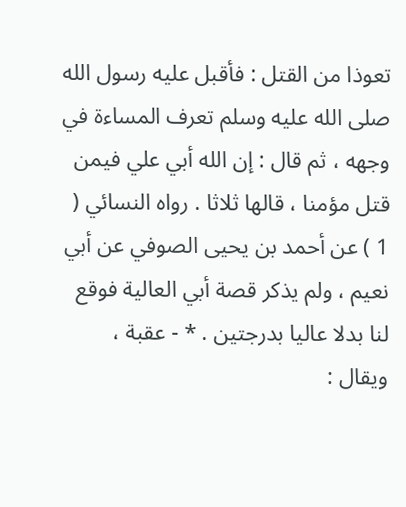تعوذا من القتل : فأقبل عليه رسول الله صلى الله عليه وسلم تعرف المساءة في وجهه ، ثم قال : إن الله أبي علي فيمن قتل مؤمنا ، قالها ثلاثا . رواه النسائي ( 1 ) عن أحمد بن يحيى الصوفي عن أبي نعيم ، ولم يذكر قصة أبي العالية فوقع لنا بدلا عاليا بدرجتين . * - عقبة ، ويقال :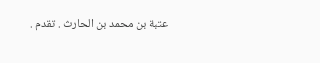عتبة بن محمد بن الحارث . تقدم .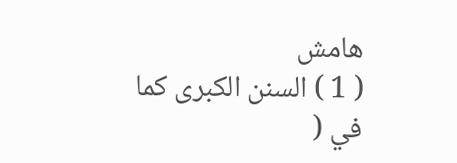هامش
( 1 ) السنن الكبرى كما في (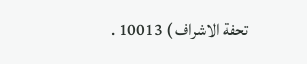تحفة الاشراف ) 10013 .